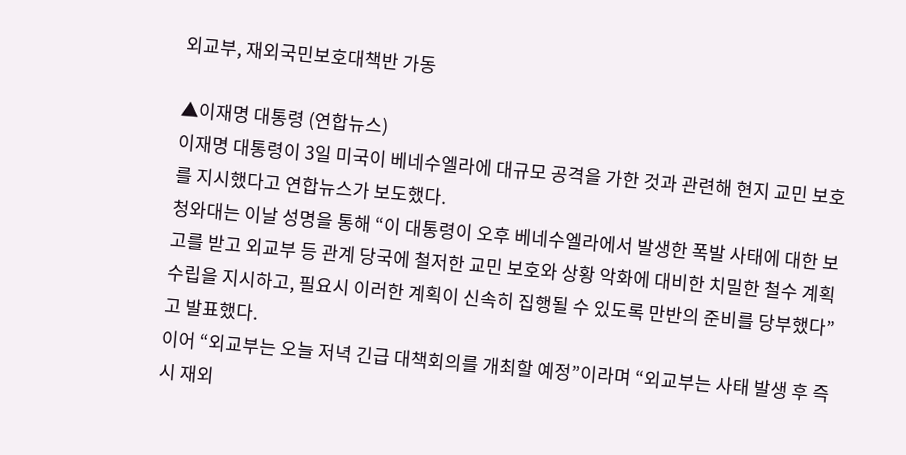외교부, 재외국민보호대책반 가동

▲이재명 대통령 (연합뉴스)
이재명 대통령이 3일 미국이 베네수엘라에 대규모 공격을 가한 것과 관련해 현지 교민 보호를 지시했다고 연합뉴스가 보도했다.
청와대는 이날 성명을 통해 “이 대통령이 오후 베네수엘라에서 발생한 폭발 사태에 대한 보고를 받고 외교부 등 관계 당국에 철저한 교민 보호와 상황 악화에 대비한 치밀한 철수 계획 수립을 지시하고, 필요시 이러한 계획이 신속히 집행될 수 있도록 만반의 준비를 당부했다”고 발표했다.
이어 “외교부는 오늘 저녁 긴급 대책회의를 개최할 예정”이라며 “외교부는 사태 발생 후 즉시 재외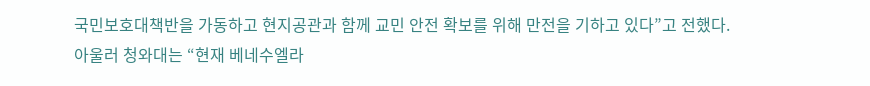국민보호대책반을 가동하고 현지공관과 함께 교민 안전 확보를 위해 만전을 기하고 있다”고 전했다.
아울러 청와대는 “현재 베네수엘라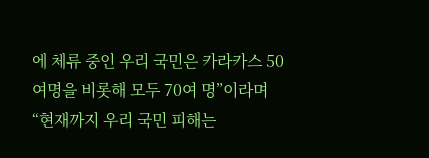에 체류 중인 우리 국민은 카라카스 50여명을 비롯해 모두 70여 명”이라며 “현재까지 우리 국민 피해는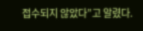접수되지 않았다”고 알렸다.